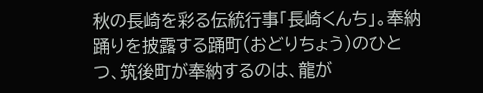秋の長崎を彩る伝統行事「長崎くんち」。奉納踊りを披露する踊町(おどりちょう)のひとつ、筑後町が奉納するのは、龍が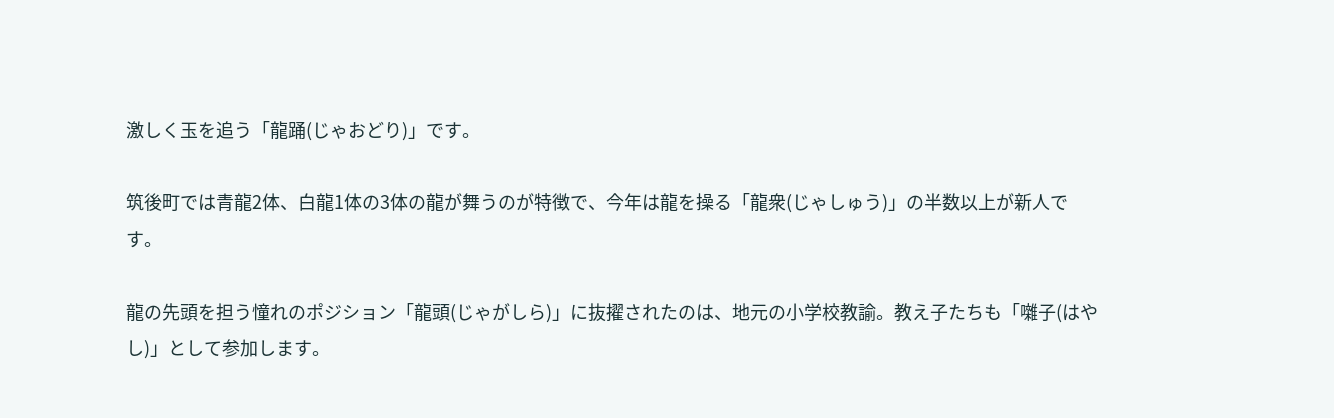激しく玉を追う「龍踊(じゃおどり)」です。

筑後町では青龍2体、白龍1体の3体の龍が舞うのが特徴で、今年は龍を操る「龍衆(じゃしゅう)」の半数以上が新人です。

龍の先頭を担う憧れのポジション「龍頭(じゃがしら)」に抜擢されたのは、地元の小学校教諭。教え子たちも「囃子(はやし)」として参加します。